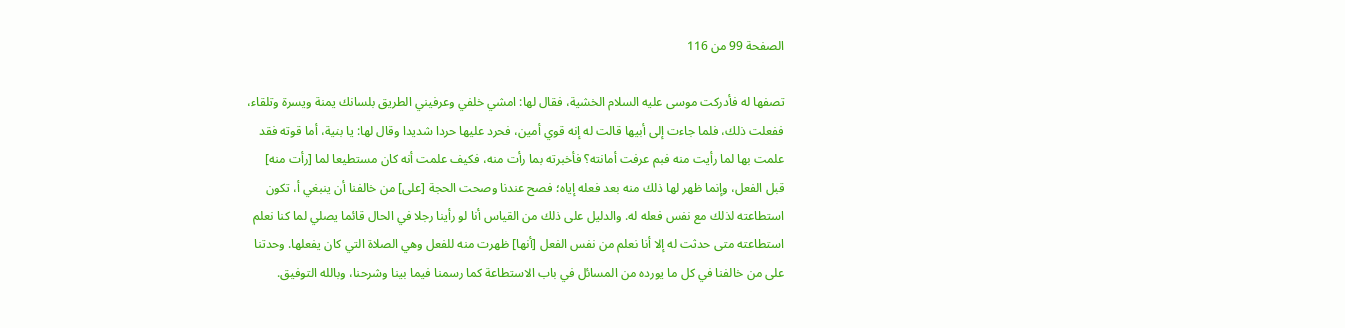الصفحة 99 من 116

تصفها له فأدركت موسى عليه السلام الخشية، فقال لها: امشي خلفي وعرفيني الطريق بلسانك يمنة ويسرة وتلقاء، ففعلت ذلك، فلما جاءت إلى أبيها قالت له إنه قوي أمين، فحرد عليها حردا شديدا وقال لها: يا بنية، أما قوته فقد علمت بها لما رأيت منه فبم عرفت أمانته؟ فأخبرته بما رأت منه، فكيف علمت أنه كان مستطيعا لما [رأت منه] قبل الفعل، وإنما ظهر لها ذلك منه بعد فعله إياه؛ فصح عندنا وصحت الحجة [على] من خالفنا أن ينبغي أ، تكون استطاعته لذلك مع نفس فعله له. والدليل على ذلك من القياس أنا لو رأينا رجلا في الحال قائما يصلي لما كنا نعلم استطاعته متى حدثت له إلا أنا نعلم من نفس الفعل [أنها] ظهرت منه للفعل وهي الصلاة التي كان يفعلها. وحدتنا على من خالفنا في كل ما يورده من المسائل في باب الاستطاعة كما رسمنا فيما بينا وشرحنا، وبالله التوفيق.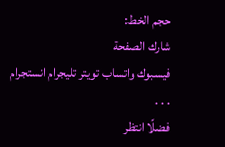حجم الخط:
شارك الصفحة
فيسبوك واتساب تويتر تليجرام انستجرام
. . .
فضلًا انتظر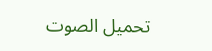تحميل الصوت